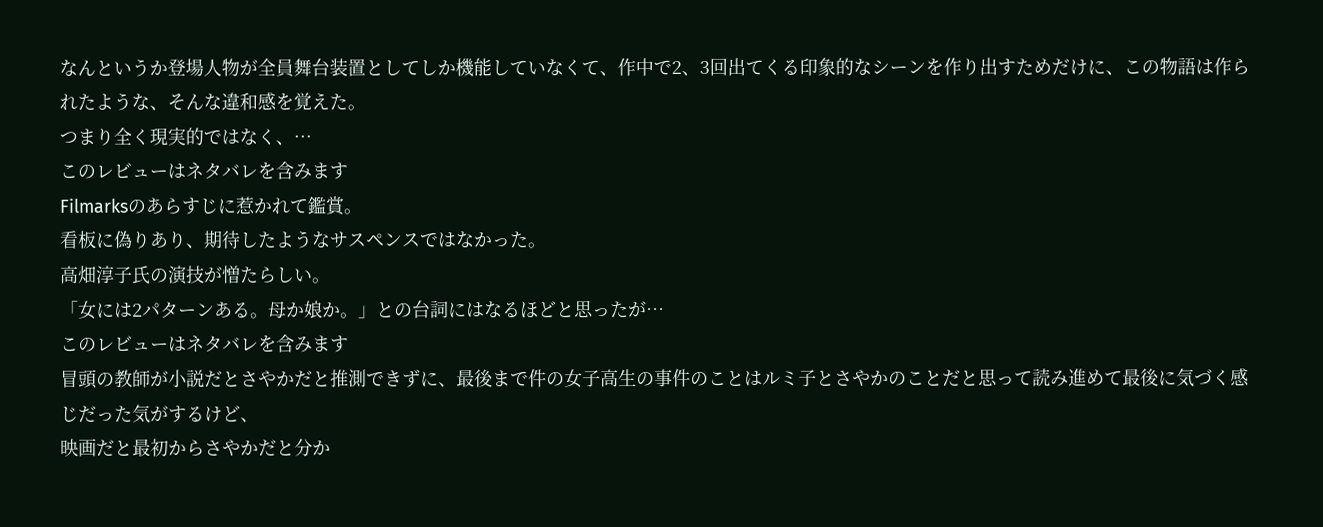なんというか登場人物が全員舞台装置としてしか機能していなくて、作中で2、3回出てくる印象的なシーンを作り出すためだけに、この物語は作られたような、そんな違和感を覚えた。
つまり全く現実的ではなく、…
このレビューはネタバレを含みます
Filmarksのあらすじに惹かれて鑑賞。
看板に偽りあり、期待したようなサスペンスではなかった。
高畑淳子氏の演技が憎たらしい。
「女には2パターンある。母か娘か。」との台詞にはなるほどと思ったが…
このレビューはネタバレを含みます
冒頭の教師が小説だとさやかだと推測できずに、最後まで件の女子高生の事件のことはルミ子とさやかのことだと思って読み進めて最後に気づく感じだった気がするけど、
映画だと最初からさやかだと分か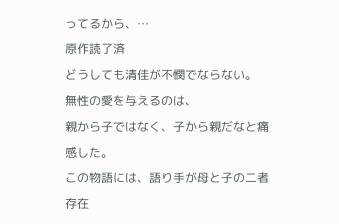ってるから、…
原作読了済
どうしても清佳が不憫でならない。
無性の愛を与えるのは、
親から子ではなく、子から親だなと痛感した。
この物語には、語り手が母と子の二者存在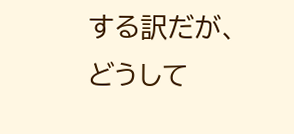する訳だが、
どうして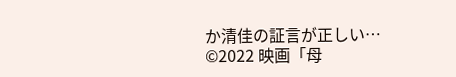か清佳の証言が正しい…
©2022 映画「母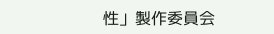性」製作委員会